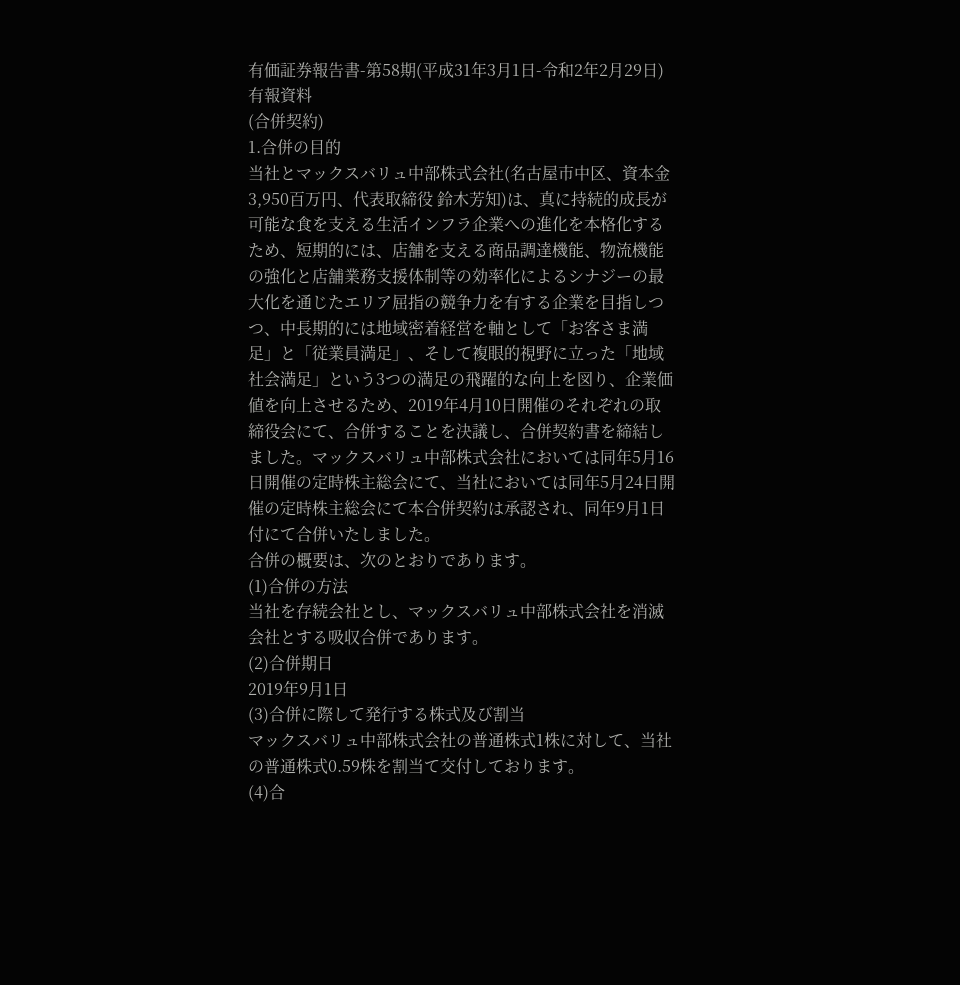有価証券報告書-第58期(平成31年3月1日-令和2年2月29日)
有報資料
(合併契約)
1.合併の目的
当社とマックスバリュ中部株式会社(名古屋市中区、資本金3,950百万円、代表取締役 鈴木芳知)は、真に持続的成長が可能な食を支える生活インフラ企業への進化を本格化するため、短期的には、店舗を支える商品調達機能、物流機能の強化と店舗業務支援体制等の効率化によるシナジーの最大化を通じたエリア屈指の競争力を有する企業を目指しつつ、中長期的には地域密着経営を軸として「お客さま満足」と「従業員満足」、そして複眼的視野に立った「地域社会満足」という3つの満足の飛躍的な向上を図り、企業価値を向上させるため、2019年4月10日開催のそれぞれの取締役会にて、合併することを決議し、合併契約書を締結しました。マックスバリュ中部株式会社においては同年5月16日開催の定時株主総会にて、当社においては同年5月24日開催の定時株主総会にて本合併契約は承認され、同年9月1日付にて合併いたしました。
合併の概要は、次のとおりであります。
(1)合併の方法
当社を存続会社とし、マックスバリュ中部株式会社を消滅会社とする吸収合併であります。
(2)合併期日
2019年9月1日
(3)合併に際して発行する株式及び割当
マックスバリュ中部株式会社の普通株式1株に対して、当社の普通株式0.59株を割当て交付しております。
(4)合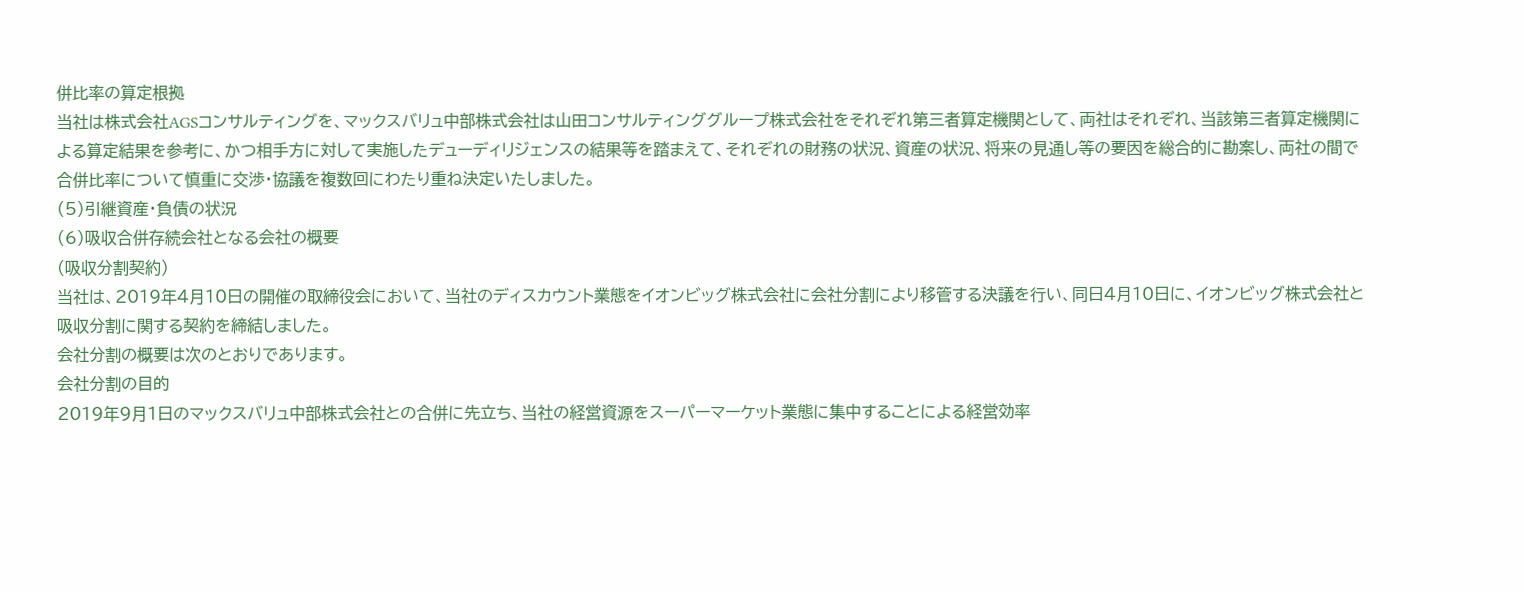併比率の算定根拠
当社は株式会社AGSコンサルティングを、マックスバリュ中部株式会社は山田コンサルティンググループ株式会社をそれぞれ第三者算定機関として、両社はそれぞれ、当該第三者算定機関による算定結果を参考に、かつ相手方に対して実施したデューディリジェンスの結果等を踏まえて、それぞれの財務の状況、資産の状況、将来の見通し等の要因を総合的に勘案し、両社の間で合併比率について慎重に交渉・協議を複数回にわたり重ね決定いたしました。
(5)引継資産・負債の状況
(6)吸収合併存続会社となる会社の概要
(吸収分割契約)
当社は、2019年4月10日の開催の取締役会において、当社のディスカウント業態をイオンビッグ株式会社に会社分割により移管する決議を行い、同日4月10日に、イオンビッグ株式会社と吸収分割に関する契約を締結しました。
会社分割の概要は次のとおりであります。
会社分割の目的
2019年9月1日のマックスバリュ中部株式会社との合併に先立ち、当社の経営資源をスーパーマーケット業態に集中することによる経営効率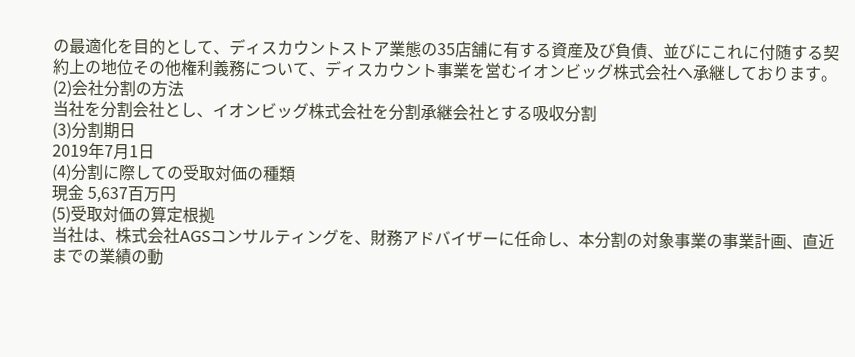の最適化を目的として、ディスカウントストア業態の35店舗に有する資産及び負債、並びにこれに付随する契約上の地位その他権利義務について、ディスカウント事業を営むイオンビッグ株式会社へ承継しております。
(2)会社分割の方法
当社を分割会社とし、イオンビッグ株式会社を分割承継会社とする吸収分割
(3)分割期日
2019年7月1日
(4)分割に際しての受取対価の種類
現金 5,637百万円
(5)受取対価の算定根拠
当社は、株式会社AGSコンサルティングを、財務アドバイザーに任命し、本分割の対象事業の事業計画、直近までの業績の動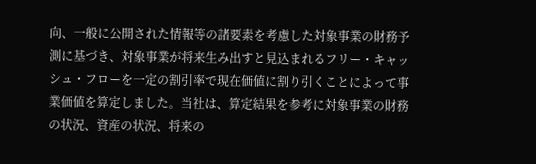向、一般に公開された情報等の諸要素を考慮した対象事業の財務予測に基づき、対象事業が将来生み出すと見込まれるフリー・キャッシュ・フローを一定の割引率で現在価値に割り引くことによって事業価値を算定しました。当社は、算定結果を参考に対象事業の財務の状況、資産の状況、将来の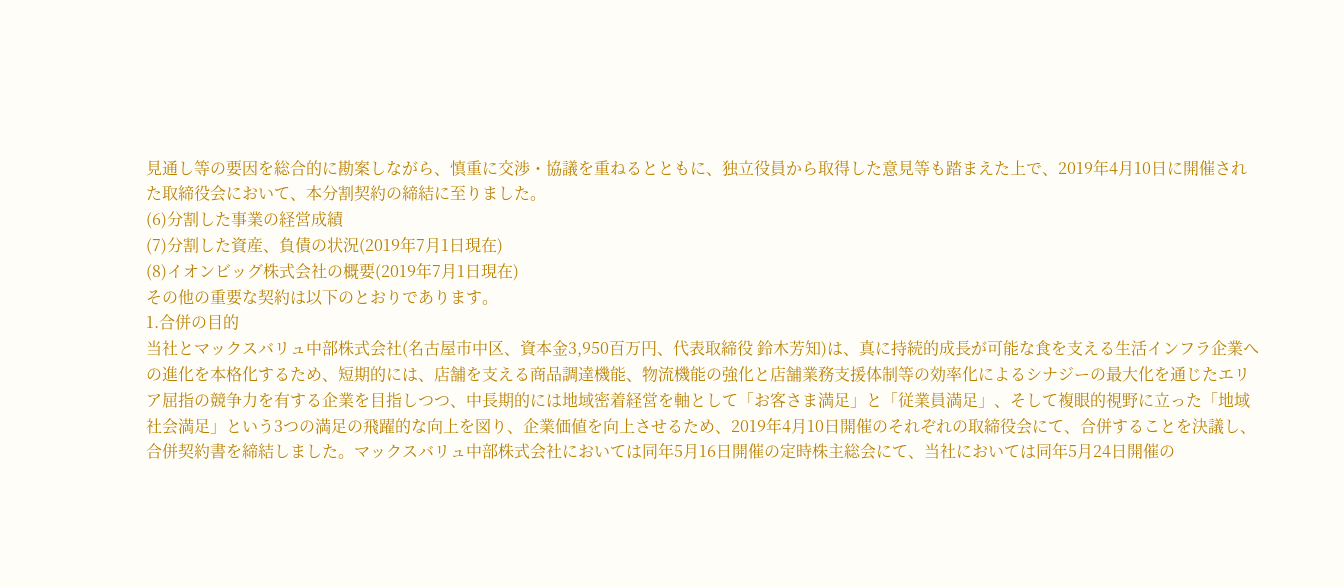見通し等の要因を総合的に勘案しながら、慎重に交渉・協議を重ねるとともに、独立役員から取得した意見等も踏まえた上で、2019年4月10日に開催された取締役会において、本分割契約の締結に至りました。
(6)分割した事業の経営成績
(7)分割した資産、負債の状況(2019年7月1日現在)
(8)イオンビッグ株式会社の概要(2019年7月1日現在)
その他の重要な契約は以下のとおりであります。
1.合併の目的
当社とマックスバリュ中部株式会社(名古屋市中区、資本金3,950百万円、代表取締役 鈴木芳知)は、真に持続的成長が可能な食を支える生活インフラ企業への進化を本格化するため、短期的には、店舗を支える商品調達機能、物流機能の強化と店舗業務支援体制等の効率化によるシナジーの最大化を通じたエリア屈指の競争力を有する企業を目指しつつ、中長期的には地域密着経営を軸として「お客さま満足」と「従業員満足」、そして複眼的視野に立った「地域社会満足」という3つの満足の飛躍的な向上を図り、企業価値を向上させるため、2019年4月10日開催のそれぞれの取締役会にて、合併することを決議し、合併契約書を締結しました。マックスバリュ中部株式会社においては同年5月16日開催の定時株主総会にて、当社においては同年5月24日開催の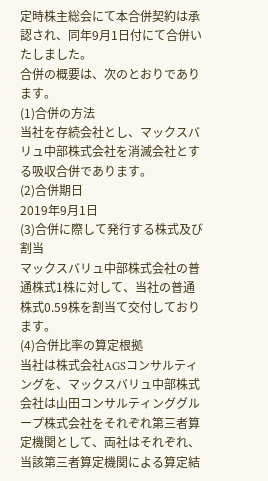定時株主総会にて本合併契約は承認され、同年9月1日付にて合併いたしました。
合併の概要は、次のとおりであります。
(1)合併の方法
当社を存続会社とし、マックスバリュ中部株式会社を消滅会社とする吸収合併であります。
(2)合併期日
2019年9月1日
(3)合併に際して発行する株式及び割当
マックスバリュ中部株式会社の普通株式1株に対して、当社の普通株式0.59株を割当て交付しております。
(4)合併比率の算定根拠
当社は株式会社AGSコンサルティングを、マックスバリュ中部株式会社は山田コンサルティンググループ株式会社をそれぞれ第三者算定機関として、両社はそれぞれ、当該第三者算定機関による算定結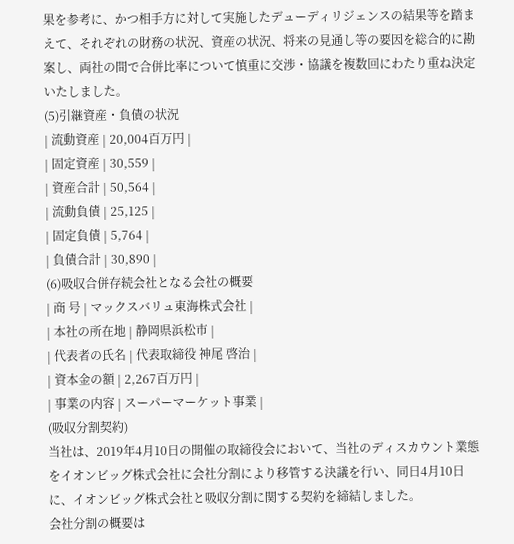果を参考に、かつ相手方に対して実施したデューディリジェンスの結果等を踏まえて、それぞれの財務の状況、資産の状況、将来の見通し等の要因を総合的に勘案し、両社の間で合併比率について慎重に交渉・協議を複数回にわたり重ね決定いたしました。
(5)引継資産・負債の状況
| 流動資産 | 20,004百万円 |
| 固定資産 | 30,559 |
| 資産合計 | 50,564 |
| 流動負債 | 25,125 |
| 固定負債 | 5,764 |
| 負債合計 | 30,890 |
(6)吸収合併存続会社となる会社の概要
| 商 号 | マックスバリュ東海株式会社 |
| 本社の所在地 | 静岡県浜松市 |
| 代表者の氏名 | 代表取締役 神尾 啓治 |
| 資本金の額 | 2,267百万円 |
| 事業の内容 | スーパーマーケット事業 |
(吸収分割契約)
当社は、2019年4月10日の開催の取締役会において、当社のディスカウント業態をイオンビッグ株式会社に会社分割により移管する決議を行い、同日4月10日に、イオンビッグ株式会社と吸収分割に関する契約を締結しました。
会社分割の概要は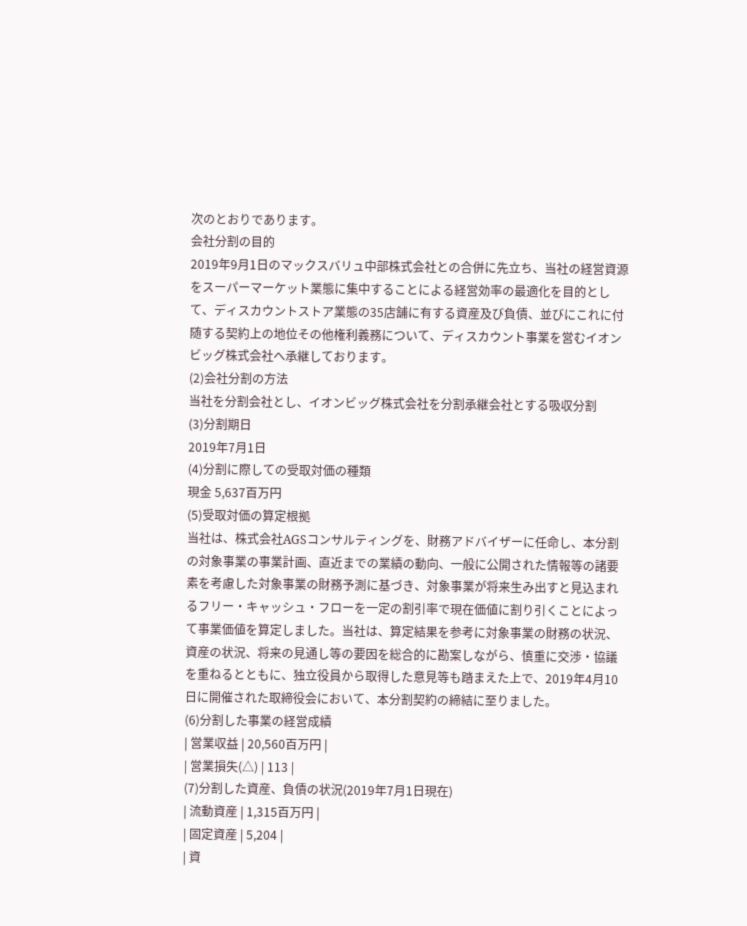次のとおりであります。
会社分割の目的
2019年9月1日のマックスバリュ中部株式会社との合併に先立ち、当社の経営資源をスーパーマーケット業態に集中することによる経営効率の最適化を目的として、ディスカウントストア業態の35店舗に有する資産及び負債、並びにこれに付随する契約上の地位その他権利義務について、ディスカウント事業を営むイオンビッグ株式会社へ承継しております。
(2)会社分割の方法
当社を分割会社とし、イオンビッグ株式会社を分割承継会社とする吸収分割
(3)分割期日
2019年7月1日
(4)分割に際しての受取対価の種類
現金 5,637百万円
(5)受取対価の算定根拠
当社は、株式会社AGSコンサルティングを、財務アドバイザーに任命し、本分割の対象事業の事業計画、直近までの業績の動向、一般に公開された情報等の諸要素を考慮した対象事業の財務予測に基づき、対象事業が将来生み出すと見込まれるフリー・キャッシュ・フローを一定の割引率で現在価値に割り引くことによって事業価値を算定しました。当社は、算定結果を参考に対象事業の財務の状況、資産の状況、将来の見通し等の要因を総合的に勘案しながら、慎重に交渉・協議を重ねるとともに、独立役員から取得した意見等も踏まえた上で、2019年4月10日に開催された取締役会において、本分割契約の締結に至りました。
(6)分割した事業の経営成績
| 営業収益 | 20,560百万円 |
| 営業損失(△) | 113 |
(7)分割した資産、負債の状況(2019年7月1日現在)
| 流動資産 | 1,315百万円 |
| 固定資産 | 5,204 |
| 資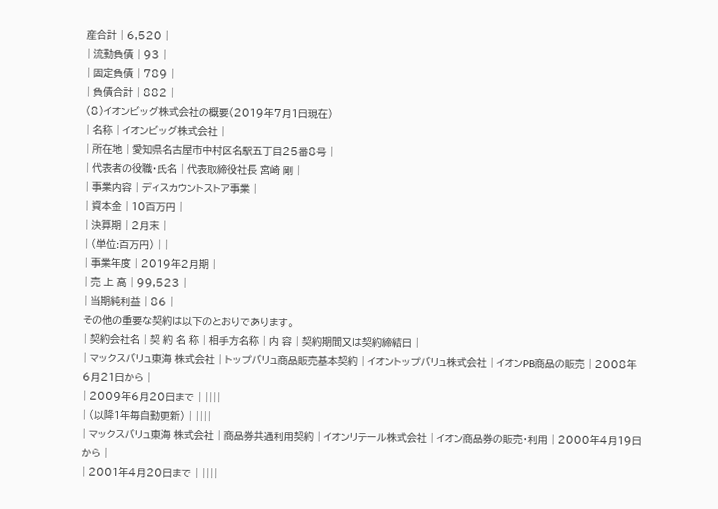産合計 | 6,520 |
| 流動負債 | 93 |
| 固定負債 | 789 |
| 負債合計 | 882 |
(8)イオンビッグ株式会社の概要(2019年7月1日現在)
| 名称 | イオンビッグ株式会社 |
| 所在地 | 愛知県名古屋市中村区名駅五丁目25番8号 |
| 代表者の役職・氏名 | 代表取締役社長 宮崎 剛 |
| 事業内容 | ディスカウントストア事業 |
| 資本金 | 10百万円 |
| 決算期 | 2月末 |
| (単位:百万円) | |
| 事業年度 | 2019年2月期 |
| 売 上 高 | 99,523 |
| 当期純利益 | 86 |
その他の重要な契約は以下のとおりであります。
| 契約会社名 | 契 約 名 称 | 相手方名称 | 内 容 | 契約期間又は契約締結日 |
| マックスバリュ東海 株式会社 | トップバリュ商品販売基本契約 | イオントップバリュ株式会社 | イオンPB商品の販売 | 2008年6月21日から |
| 2009年6月20日まで | ||||
| (以降1年毎自動更新) | ||||
| マックスバリュ東海 株式会社 | 商品券共通利用契約 | イオンリテール株式会社 | イオン商品券の販売・利用 | 2000年4月19日から |
| 2001年4月20日まで | ||||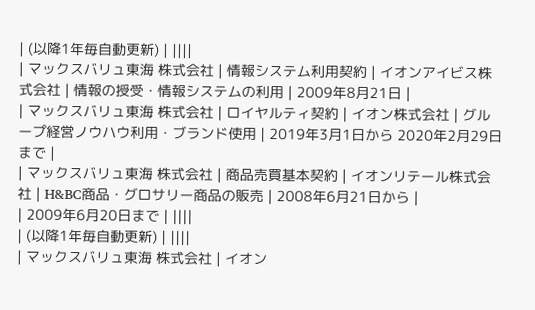| (以降1年毎自動更新) | ||||
| マックスバリュ東海 株式会社 | 情報システム利用契約 | イオンアイビス株式会社 | 情報の授受・情報システムの利用 | 2009年8月21日 |
| マックスバリュ東海 株式会社 | ロイヤルティ契約 | イオン株式会社 | グループ経営ノウハウ利用・ブランド使用 | 2019年3月1日から 2020年2月29日まで |
| マックスバリュ東海 株式会社 | 商品売買基本契約 | イオンリテール株式会社 | H&BC商品・グロサリー商品の販売 | 2008年6月21日から |
| 2009年6月20日まで | ||||
| (以降1年毎自動更新) | ||||
| マックスバリュ東海 株式会社 | イオン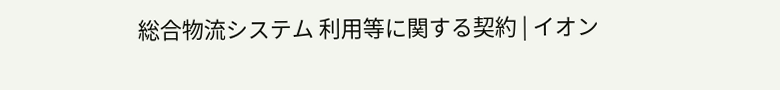総合物流システム 利用等に関する契約 | イオン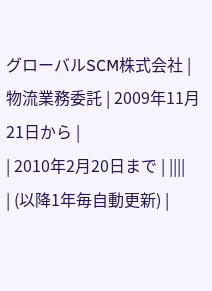グローバルSCM株式会社 | 物流業務委託 | 2009年11月21日から |
| 2010年2月20日まで | ||||
| (以降1年毎自動更新) |